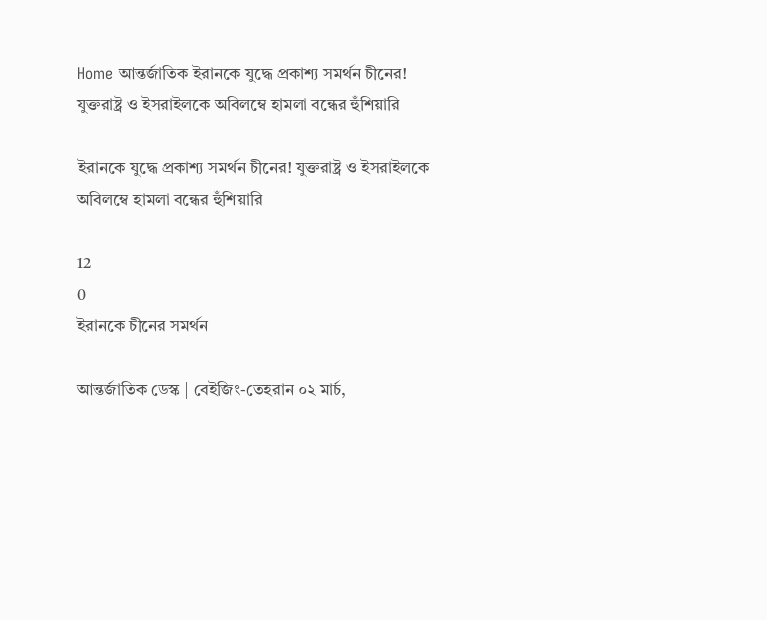Home আন্তর্জাতিক ইরানকে যুদ্ধে প্রকাশ্য সমর্থন চীনের! যুক্তরাষ্ট্র ও ইসরাইলকে অবিলম্বে হামলা বন্ধের হুঁশিয়ারি

ইরানকে যুদ্ধে প্রকাশ্য সমর্থন চীনের! যুক্তরাষ্ট্র ও ইসরাইলকে অবিলম্বে হামলা বন্ধের হুঁশিয়ারি

12
0
ইরানকে চীনের সমর্থন

আন্তর্জাতিক ডেস্ক | বেইজিং-তেহরান ০২ মার্চ,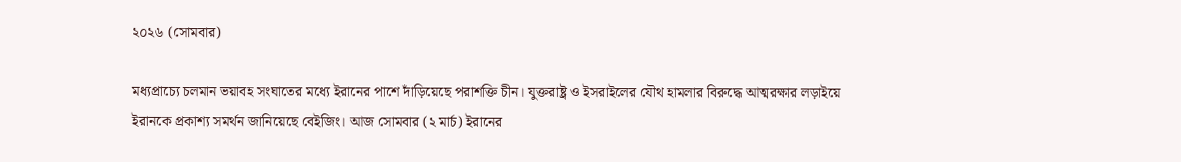২০২৬ (সোমবার)

মধ্যপ্রাচ্যে চলমান ভয়াবহ সংঘাতের মধ্যে ইরানের পাশে দাঁড়িয়েছে পরাশক্তি চীন। যুক্তরাষ্ট্র ও ইসরাইলের যৌথ হামলার বিরুদ্ধে আত্মরক্ষার লড়াইয়ে ইরানকে প্রকাশ্য সমর্থন জানিয়েছে বেইজিং। আজ সোমবার (২ মার্চ) ইরানের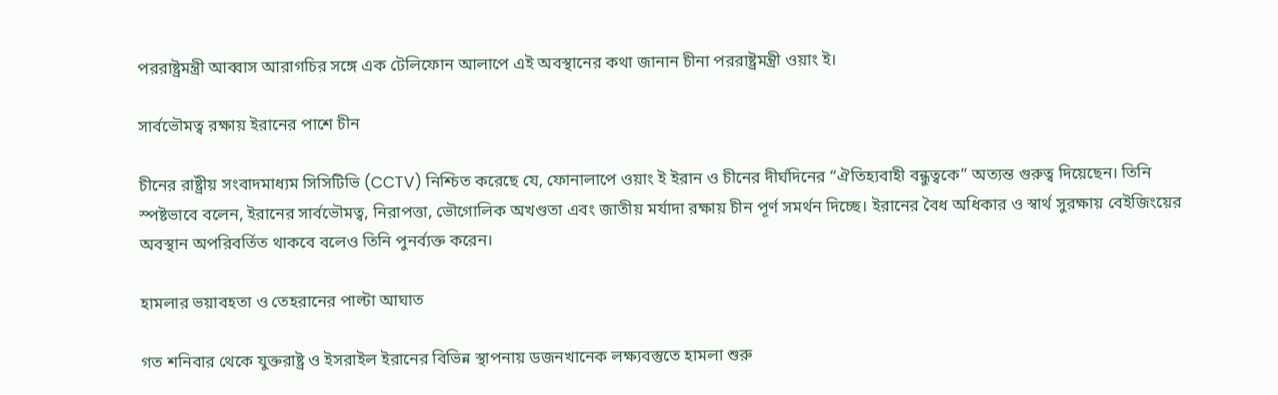পররাষ্ট্রমন্ত্রী আব্বাস আরাগচির সঙ্গে এক টেলিফোন আলাপে এই অবস্থানের কথা জানান চীনা পররাষ্ট্রমন্ত্রী ওয়াং ই।

সার্বভৌমত্ব রক্ষায় ইরানের পাশে চীন

চীনের রাষ্ট্রীয় সংবাদমাধ্যম সিসিটিভি (CCTV) নিশ্চিত করেছে যে, ফোনালাপে ওয়াং ই ইরান ও চীনের দীর্ঘদিনের “ঐতিহ্যবাহী বন্ধুত্বকে” অত্যন্ত গুরুত্ব দিয়েছেন। তিনি স্পষ্টভাবে বলেন, ইরানের সার্বভৌমত্ব, নিরাপত্তা, ভৌগোলিক অখণ্ডতা এবং জাতীয় মর্যাদা রক্ষায় চীন পূর্ণ সমর্থন দিচ্ছে। ইরানের বৈধ অধিকার ও স্বার্থ সুরক্ষায় বেইজিংয়ের অবস্থান অপরিবর্তিত থাকবে বলেও তিনি পুনর্ব্যক্ত করেন।

হামলার ভয়াবহতা ও তেহরানের পাল্টা আঘাত

গত শনিবার থেকে যুক্তরাষ্ট্র ও ইসরাইল ইরানের বিভিন্ন স্থাপনায় ডজনখানেক লক্ষ্যবস্তুতে হামলা শুরু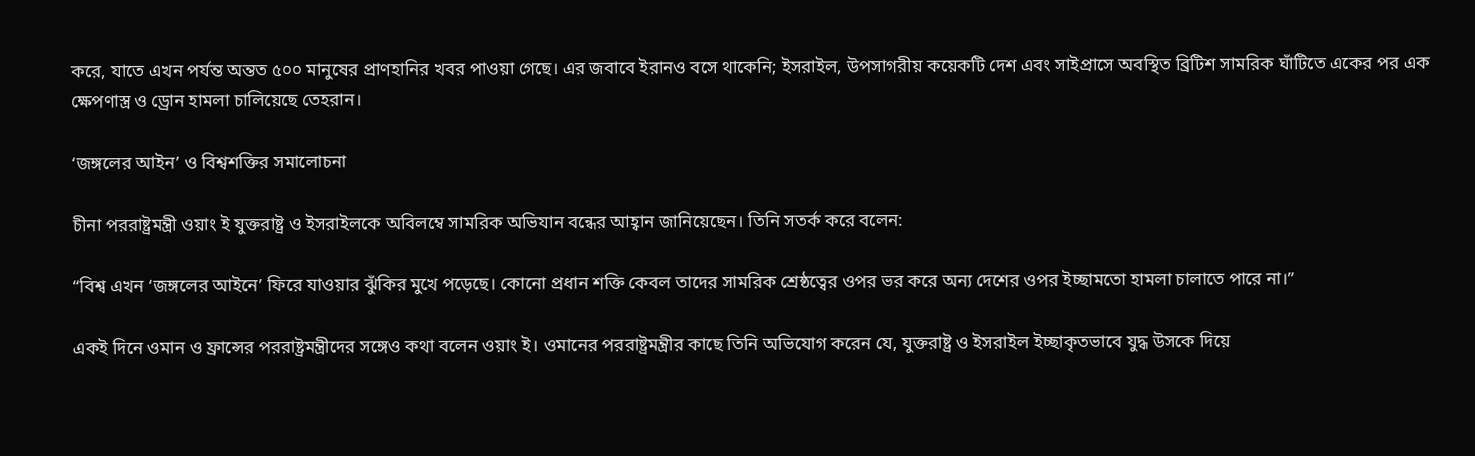করে, যাতে এখন পর্যন্ত অন্তত ৫০০ মানুষের প্রাণহানির খবর পাওয়া গেছে। এর জবাবে ইরানও বসে থাকেনি; ইসরাইল, উপসাগরীয় কয়েকটি দেশ এবং সাইপ্রাসে অবস্থিত ব্রিটিশ সামরিক ঘাঁটিতে একের পর এক ক্ষেপণাস্ত্র ও ড্রোন হামলা চালিয়েছে তেহরান।

‘জঙ্গলের আইন’ ও বিশ্বশক্তির সমালোচনা

চীনা পররাষ্ট্রমন্ত্রী ওয়াং ই যুক্তরাষ্ট্র ও ইসরাইলকে অবিলম্বে সামরিক অভিযান বন্ধের আহ্বান জানিয়েছেন। তিনি সতর্ক করে বলেন:

“বিশ্ব এখন ‘জঙ্গলের আইনে’ ফিরে যাওয়ার ঝুঁকির মুখে পড়েছে। কোনো প্রধান শক্তি কেবল তাদের সামরিক শ্রেষ্ঠত্বের ওপর ভর করে অন্য দেশের ওপর ইচ্ছামতো হামলা চালাতে পারে না।”

একই দিনে ওমান ও ফ্রান্সের পররাষ্ট্রমন্ত্রীদের সঙ্গেও কথা বলেন ওয়াং ই। ওমানের পররাষ্ট্রমন্ত্রীর কাছে তিনি অভিযোগ করেন যে, যুক্তরাষ্ট্র ও ইসরাইল ইচ্ছাকৃতভাবে যুদ্ধ উসকে দিয়ে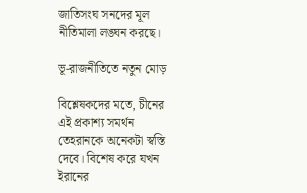জাতিসংঘ সনদের মূল নীতিমালা লঙ্ঘন করছে।

ভূ-রাজনীতিতে নতুন মোড়

বিশ্লেষকদের মতে, চীনের এই প্রকাশ্য সমর্থন তেহরানকে অনেকটা স্বস্তি দেবে। বিশেষ করে যখন ইরানের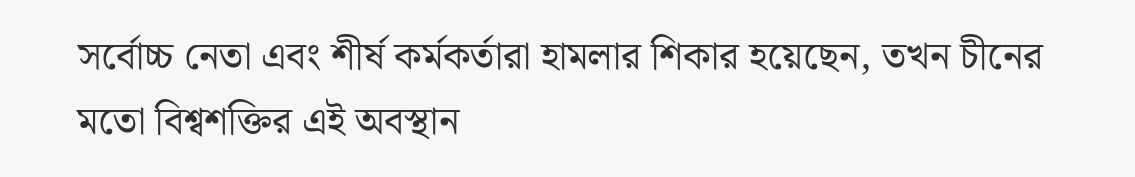সর্বোচ্চ নেতা এবং শীর্ষ কর্মকর্তারা হামলার শিকার হয়েছেন, তখন চীনের মতো বিশ্বশক্তির এই অবস্থান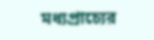মধ্যপ্রাচ্যের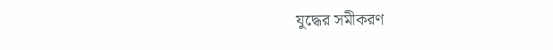যুদ্ধের সমীকরণ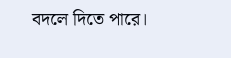বদলে দিতে পারে।